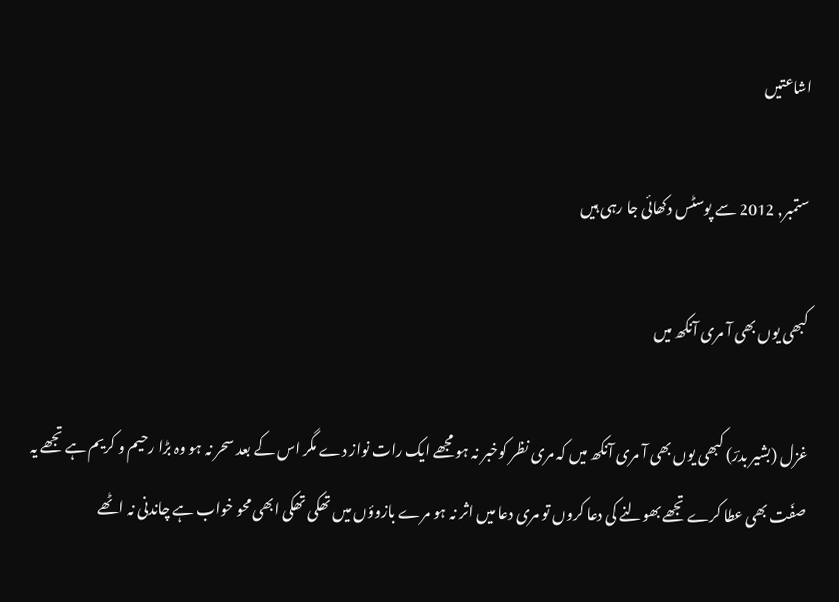اشاعتیں

ستمبر, 2012 سے پوسٹس دکھائی جا رہی ہیں

کبھی یوں بھی آ مری آنکھ میں

غزل (بشیر بدرؔ) کبھی یوں بھی آ مری آنکھ میں کہ مری نظر کوخبر نہ ہو مجھے ایک رات نواز دے مگر اس کے بعد سحر نہ ہو وہ بڑا رحیم و کریم ہے تجھے یہ صفَت بھی عطا کرے تجھے بھولنے کی دعا کروں تو مری دعا میں اثر نہ ہو مرے بازوؤں میں تھکی تھکی ابھی محو خواب ہے چاندنی نہ اٹھے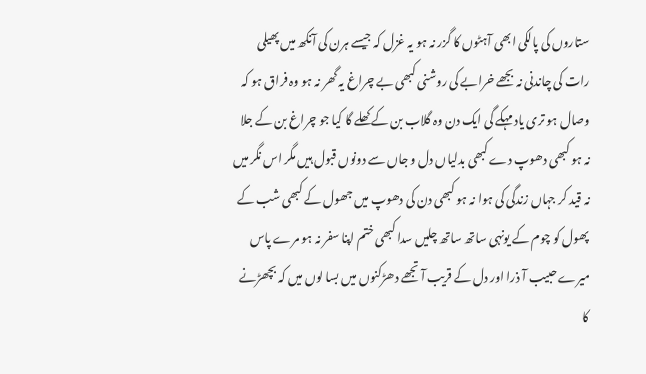ستاروں کی پالکی ابھی آہٹوں کا گزر نہ ہو یہ غزل کہ جیسے ہرن کی آنکھ میں پھیلی رات کی چاندنی نہ بجھے خرابے کی روشنی کبھی بے چراغ یہ گھر نہ ہو وہ فراق ہو کہ وصال ہو تری یاد مہکے گی ایک دن وہ گلاب بن کے کھلے گا کیا جو چراغ بن کے جلا نہ ہو کبھی دھوپ دے کبھی بدلیاں دل و جاں سے دونوں قبول ہیں مگر اس نگر میں نہ قید کر جہاں زندگی کی ہوا نہ ہو کبھی دن کی دھوپ میں جھول کے کبھی شب کے پھول کو چوم کے یونہی ساتھ ساتھ چلیں سدا کبھی ختم اپنا سفر نہ ہو مرے پاس میرے حبیب آ ذرا اور دل کے قریب آ تجھے دھڑکنوں میں بسا لوں میں کہ بچھڑنے کا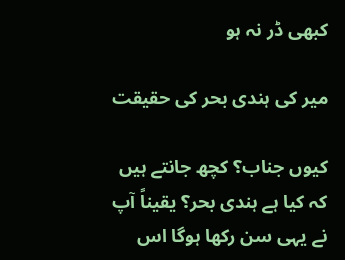کبھی ڈر نہ ہو

میر کی ہندی بحر کی حقیقت

کیوں جناب؟ کچھ جانتے ہیں کہ کیا ہے ہندی بحر؟ یقیناً آپ نے یہی سن رکھا ہوگا اس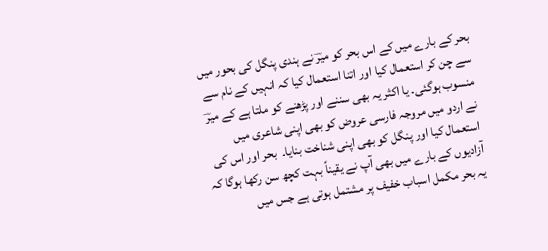بحر کے بارے میں کے اس بحر کو میرؔ نے ہندی پنگل کی بحور میں سے چن کر استعمال کیا اور اتنا استعمال کیا کہ انہیں کے نام سے منسوب ہوگئی۔ یا اکثر یہ بھی سننے اور پڑھنے کو ملتا ہے کے میرؔ نے اردو میں مروجہ فارسی عروض کو بھی اپنی شاعری میں استعمال کیا اور پنگل کو بھی اپنی شناخت بنایا۔  بحر اور اس کی آزادیوں کے بارے میں بھی آپ نے یقیناً بہت کچھ سن رکھا ہوگا کہ یہ بحر مکمل اسباب خفیف پر مشتمل ہوتی ہے جس میں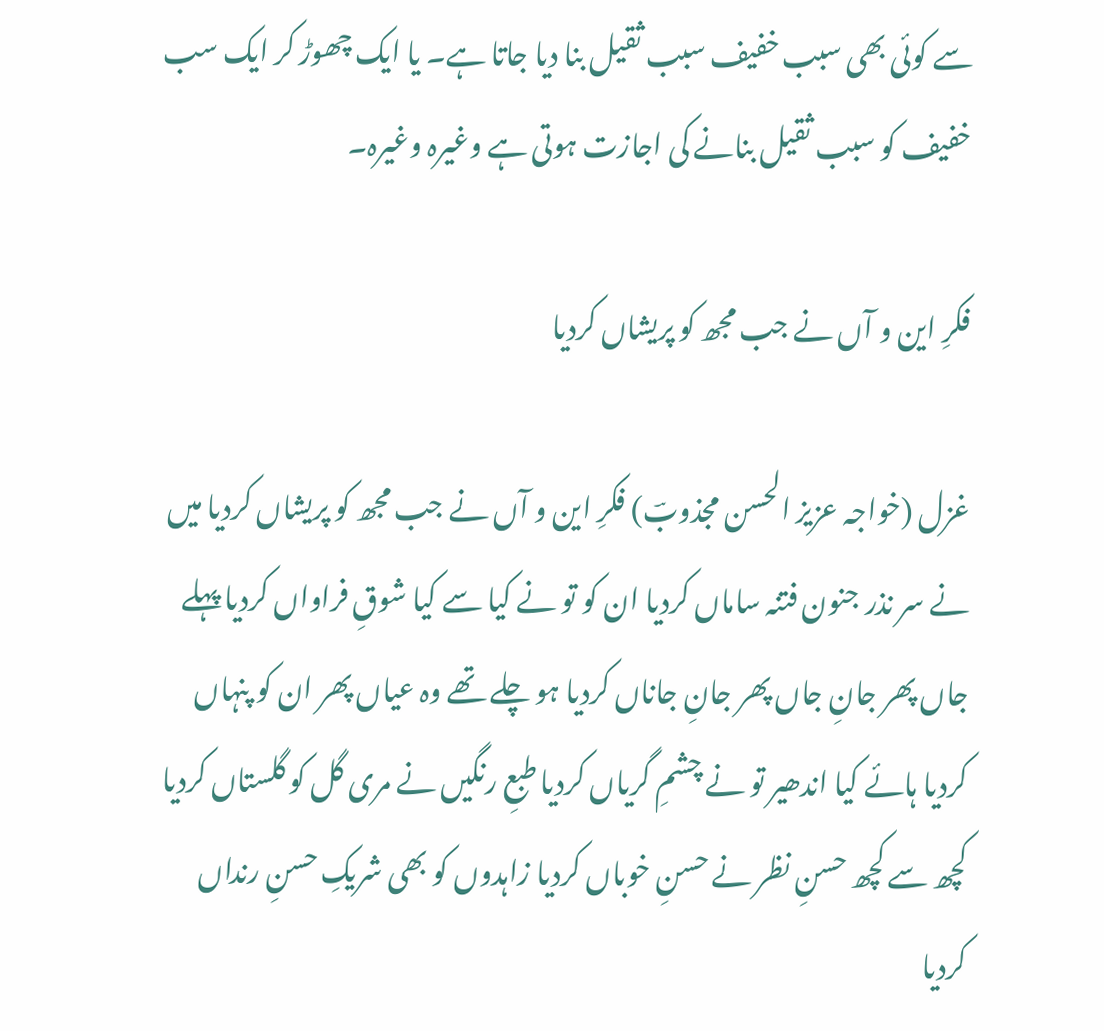سے کوئی بھی سبب خفیف سبب ثقیل بنا دیا جاتا ہے۔ یا ایک چھوڑ کر ایک سب خفیف کو سبب ثقیل بنانے کی اجازت ہوتی ہے وغیرہ وغیرہ۔

فکرِ این و آں نے جب مجھ کو پریشاں کردیا

غزل (خواجہ عزیز الحسن مجذوبؔ) فکرِ این و آں نے جب مجھ کو پریشاں کردیا میں نے سر نذر جنون فتنہ ساماں کردیا ان کو تو نے کیا سے کیا شوقِ فراواں کردیا پہلے جاں پھر جانِ جاں پھر جانِ جاناں کردیا ہو چلے تھے وہ عیاں پھر ان کو پنہاں کردیا ہائے کیا اندھیر تو نے چشمِ گریاں کردیا طبعِ رنگیں نے مری گل کو گلستاں کردیا کچھ سے کچھ حسنِ نظر نے حسنِ خوباں کردیا زاہدوں کو بھی شریکِ حسنِ رنداں کردیا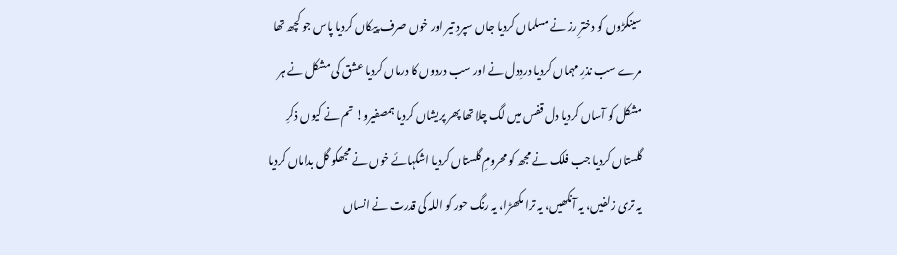سینکڑوں کو دخترِ رز نے مسلماں کردیا جاں سپردِ تیر اور خوں صرف پیکاں کردیا پاس جو کچھ تھا مرے سب نذرِ مہماں کردیا دردِدل نے اور سب دردوں کا درماں کردیا عشق کی مشکل نے ہر مشکل کو آساں کردیا دل قفس میں لگ چلا تھا پھر پریشاں کردیا ہمصفیرو! تم نے کیوں ذکرِ گلستاں کردیا جب فلک نے مجھ کو محرومِ گلستاں کردیا اشکہائے خوں نے مجھکو گل بداماں کردیا یہ تری زلفیں، یہ آنکھیں، یہ ترا مکھڑا، یہ رنگ حور کو اللہ کی قدرت نے انساں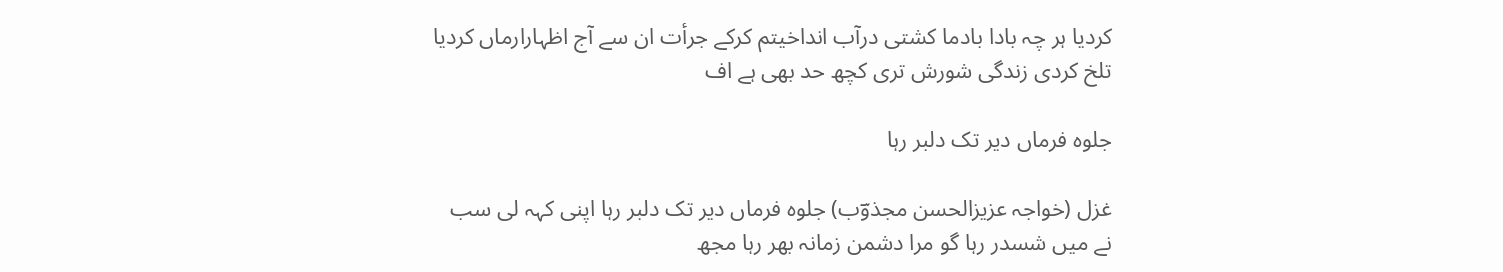کردیا ہر چہ بادا بادما کشتی درآب انداخیتم کرکے جرأت ان سے آج اظہارارماں کردیا تلخ کردی زندگی شورش تری کچھ حد بھی ہے اف

جلوہ فرماں دیر تک دلبر رہا

غزل (خواجہ عزیزالحسن مجذوؔب) جلوہ فرماں دیر تک دلبر رہا اپنی کہہ لی سب نے میں شسدر رہا گو مرا دشمن زمانہ بھر رہا مجھ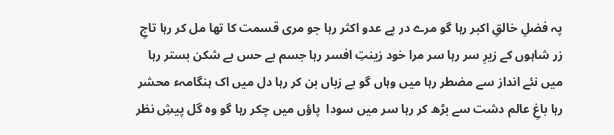پہ فضلِ خالقِ اکبر رہا گو مرے در پے عدو اکثر رہا جو مری قسمت کا تھا مل کر رہا تاجِ زر شاہوں کے زیرِ سر رہا سر مرا خود زینتِ افسر رہا جسم بے حس بے شکن بستر رہا میں نئے انداز سے مضطر رہا میں وہاں گو بے زباں بن کر رہا دل میں اک ہنگامہء محشر رہا باغِ عالم دشت سے بڑھ کر رہا سر میں سودا  پاؤں میں چکر رہا گو وہ گل پیشِ نظر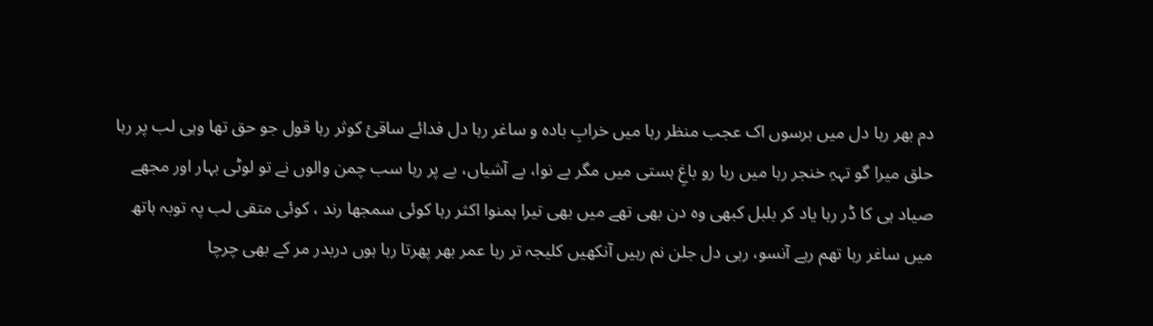دم بھر رہا دل میں برسوں اک عجب منظر رہا میں خرابِ بادہ و ساغر رہا دل فدائے ساقئ کوثر رہا قول جو حق تھا وہی لب پر رہا حلق میرا گو تہہِ خنجر رہا میں رہا رو باغِ ہستی میں مگر بے نوا، بے آشیاں، بے پر رہا سب چمن والوں نے تو لوٹی بہار اور مجھے صیاد ہی کا ڈر رہا یاد کر بلبل کبھی وہ دن بھی تھے میں بھی تیرا ہمنوا اکثر رہا کوئی سمجھا رند ، کوئی متقی لب پہ توبہ ہاتھ میں ساغر رہا تھم رہے آنسو، رہی دل جلن نم رہیں آنکھیں کلیجہ تر رہا عمر بھر پھرتا رہا ہوں دربدر مر کے بھی چرچا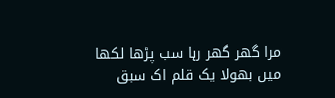مرا گھر گھر رہا سب پڑھا لکھا میں بھولا یک قلم اک سبق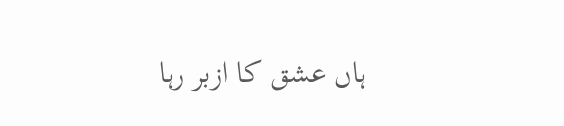ہاں عشق کا ازبر رہا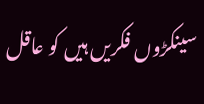سینکڑوں فکریں ہیں کو عاقل